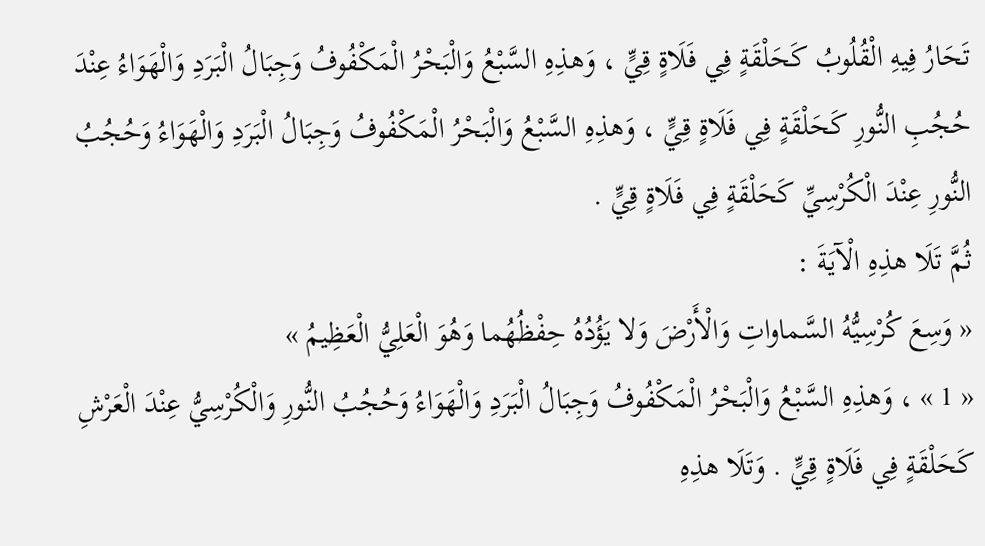تَحَارُ فِيهِ الْقُلُوبُ كَحَلْقَةٍ فِي فَلَاةٍ قِيٍّ ، وَهذِهِ السَّبْعُ وَالْبَحْرُ الْمَكْفُوفُ وَجِبَالُ الْبَرَدِ وَالْهَوَاءُ عِنْدَ حُجُبِ النُّورِ كَحَلْقَةٍ فِي فَلَاةٍ قِيٍّ ، وَهذِهِ السَّبْعُ وَالْبَحْرُ الْمَكْفُوفُ وَجِبَالُ الْبَرَدِ وَالْهَوَاءُ وَحُجُبُ النُّورِ عِنْدَ الْكُرْسِيِّ كَحَلْقَةٍ فِي فَلَاةٍ قِيٍّ .
ثُمَّ تَلَا هذِهِ الْآيَةَ :
« وَسِعَ كُرْسِيُّهُ السَّماواتِ وَالْأَرْضَ وَلا يَؤُدُهُ حِفْظُهُما وَهُوَ الْعَلِيُّ الْعَظِيمُ »
« 1 » ، وَهذِهِ السَّبْعُ وَالْبَحْرُ الْمَكْفُوفُ وَجِبَالُ الْبَرَدِ وَالْهَوَاءُ وَحُجُبُ النُّورِ وَالْكُرْسِيُّ عِنْدَ الْعَرْشِ كَحَلْقَةٍ فِي فَلَاةٍ قِيٍّ . وَتَلَا هذِهِ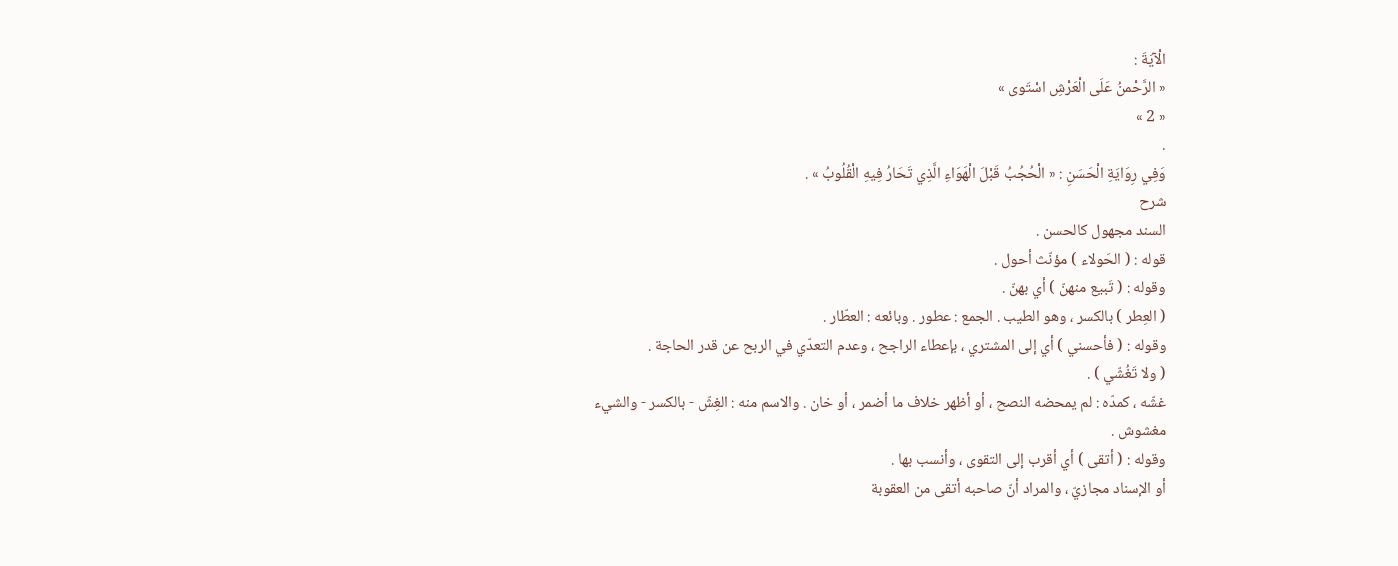الْآيَةَ :
« الرَّحْمنُ عَلَى الْعَرْشِ اسْتَوى »
« 2 »
.
وَفِي رِوَايَةِ الْحَسَنِ : « الْحُجُبُ قَبْلَ الْهَوَاءِ الَّذِي تَحَارُ فِيهِ الْقُلُوبُ » .
شرح
السند مجهول كالحسن .
قوله : ( الحَولاء ) مؤنّث أحول .
وقوله : ( تَبيع منهنّ ) أي بهنّ .
( العِطر ) بالكسر ، وهو الطيب . الجمع : عطور . وبائعه : العطّار .
وقوله : ( فأحسني ) أي إلى المشتري ، بإعطاء الراجح ، وعدم التعدّي في الربح عن قدر الحاجة .
( ولا تَغُشّي ) .
غشّه ، كمدّه : لم يمحضه النصح ، أو أظهر خلاف ما أضمر ، أو خان . والاسم منه : الغِشّ - بالكسر - والشيء مغشوش .
وقوله : ( أتقى ) أي أقرب إلى التقوى ، وأنسب بها .
أو الإسناد مجازيّ ، والمراد أنّ صاحبه أتقى من العقوبة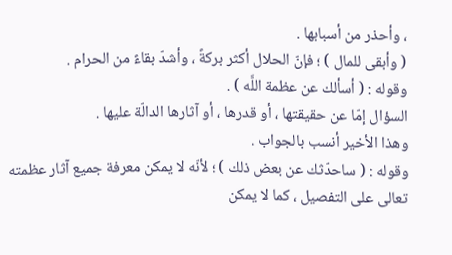، وأحذر من أسبابها .
( وأبقى للمال ) ؛ فإنّ الحلال أكثر بركةً ، وأشدّ بقاءً من الحرام .
وقوله : ( أسألك عن عظمة اللَّه ) .
السؤال إمّا عن حقيقتها ، أو قدرها ، أو آثارها الدالّة عليها .
وهذا الأخير أنسب بالجواب .
وقوله : ( ساحدّثك عن بعض ذلك ) ؛ لأنّه لا يمكن معرفة جميع آثار عظمته تعالى على التفصيل ، كما لا يمكن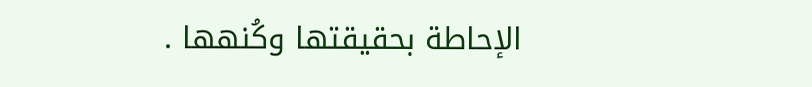الإحاطة بحقيقتها وكُنهها .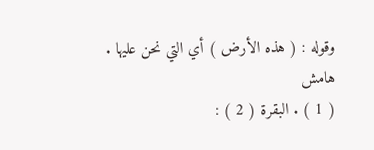وقوله : ( هذه الأرض ) أي التي نحن عليها .
هامش
( 1 ) . البقرة ( 2 ) :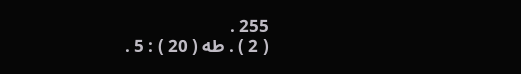255 .
( 2 ) . طه ( 20 ) : 5 .